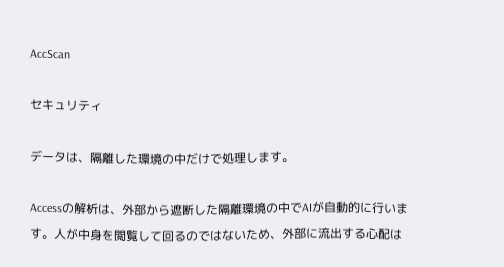AccScan

セキュリティ

データは、隔離した環境の中だけで処理します。

Accessの解析は、外部から遮断した隔離環境の中でAIが自動的に行います。人が中身を閲覧して回るのではないため、外部に流出する心配は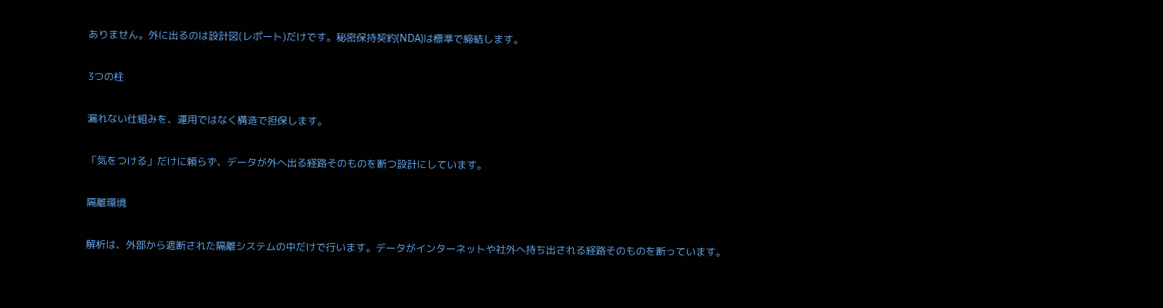ありません。外に出るのは設計図(レポート)だけです。秘密保持契約(NDA)は標準で締結します。

3つの柱

漏れない仕組みを、運用ではなく構造で担保します。

「気をつける」だけに頼らず、データが外へ出る経路そのものを断つ設計にしています。

隔離環境

解析は、外部から遮断された隔離システムの中だけで行います。データがインターネットや社外へ持ち出される経路そのものを断っています。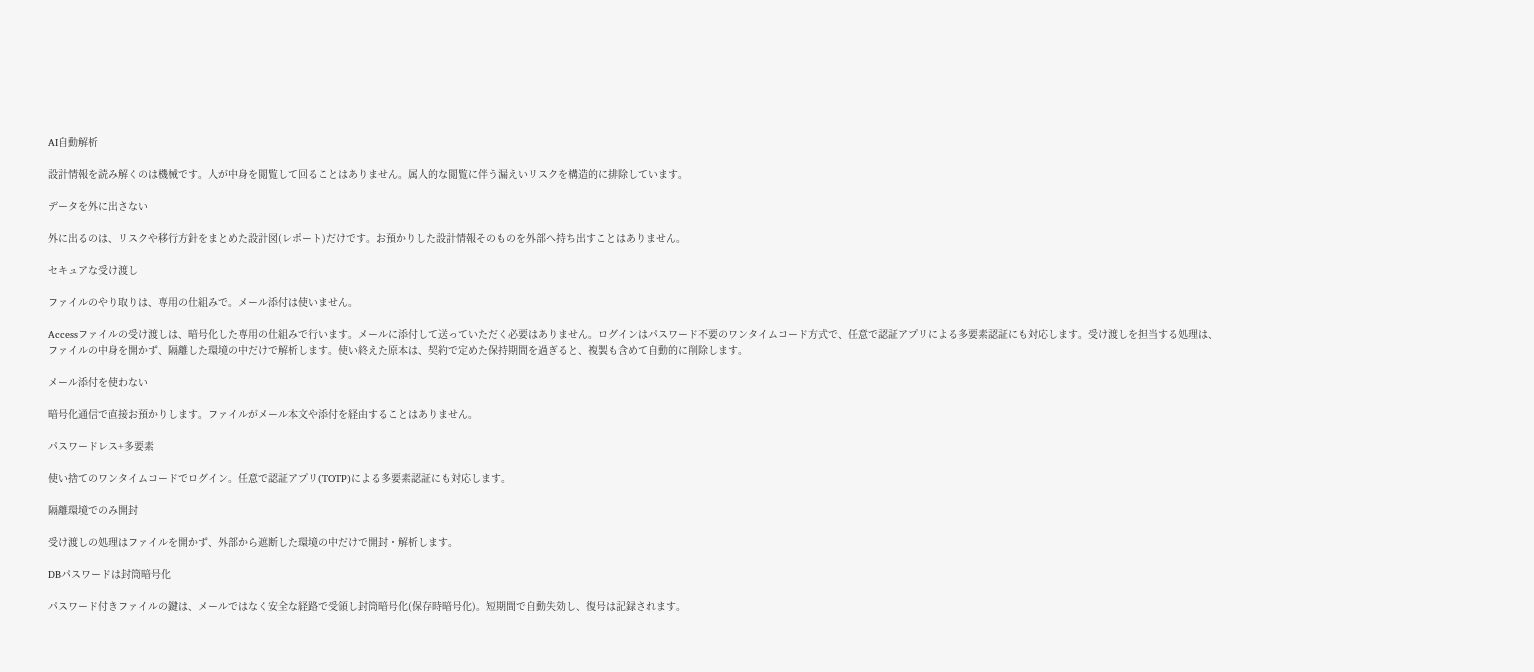AI自動解析

設計情報を読み解くのは機械です。人が中身を閲覧して回ることはありません。属人的な閲覧に伴う漏えいリスクを構造的に排除しています。

データを外に出さない

外に出るのは、リスクや移行方針をまとめた設計図(レポート)だけです。お預かりした設計情報そのものを外部へ持ち出すことはありません。

セキュアな受け渡し

ファイルのやり取りは、専用の仕組みで。メール添付は使いません。

Accessファイルの受け渡しは、暗号化した専用の仕組みで行います。メールに添付して送っていただく必要はありません。ログインはパスワード不要のワンタイムコード方式で、任意で認証アプリによる多要素認証にも対応します。受け渡しを担当する処理は、ファイルの中身を開かず、隔離した環境の中だけで解析します。使い終えた原本は、契約で定めた保持期間を過ぎると、複製も含めて自動的に削除します。

メール添付を使わない

暗号化通信で直接お預かりします。ファイルがメール本文や添付を経由することはありません。

パスワードレス+多要素

使い捨てのワンタイムコードでログイン。任意で認証アプリ(TOTP)による多要素認証にも対応します。

隔離環境でのみ開封

受け渡しの処理はファイルを開かず、外部から遮断した環境の中だけで開封・解析します。

DBパスワードは封筒暗号化

パスワード付きファイルの鍵は、メールではなく安全な経路で受領し封筒暗号化(保存時暗号化)。短期間で自動失効し、復号は記録されます。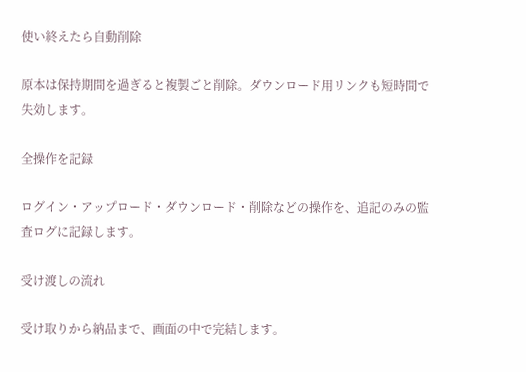使い終えたら自動削除

原本は保持期間を過ぎると複製ごと削除。ダウンロード用リンクも短時間で失効します。

全操作を記録

ログイン・アップロード・ダウンロード・削除などの操作を、追記のみの監査ログに記録します。

受け渡しの流れ

受け取りから納品まで、画面の中で完結します。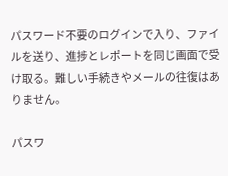パスワード不要のログインで入り、ファイルを送り、進捗とレポートを同じ画面で受け取る。難しい手続きやメールの往復はありません。

パスワ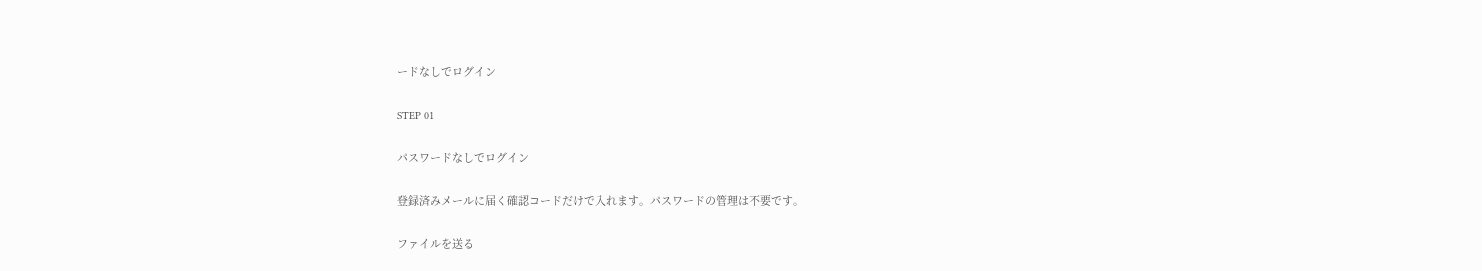ードなしでログイン

STEP 01

パスワードなしでログイン

登録済みメールに届く確認コードだけで入れます。パスワードの管理は不要です。

ファイルを送る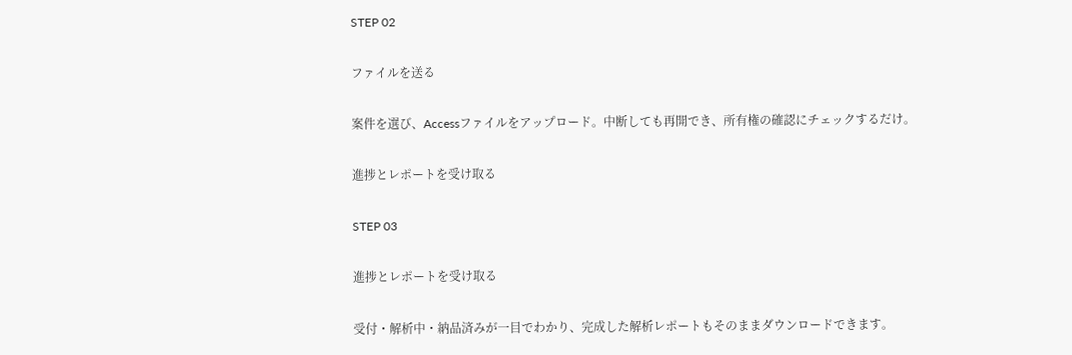STEP 02

ファイルを送る

案件を選び、Accessファイルをアップロード。中断しても再開でき、所有権の確認にチェックするだけ。

進捗とレポートを受け取る

STEP 03

進捗とレポートを受け取る

受付・解析中・納品済みが一目でわかり、完成した解析レポートもそのままダウンロードできます。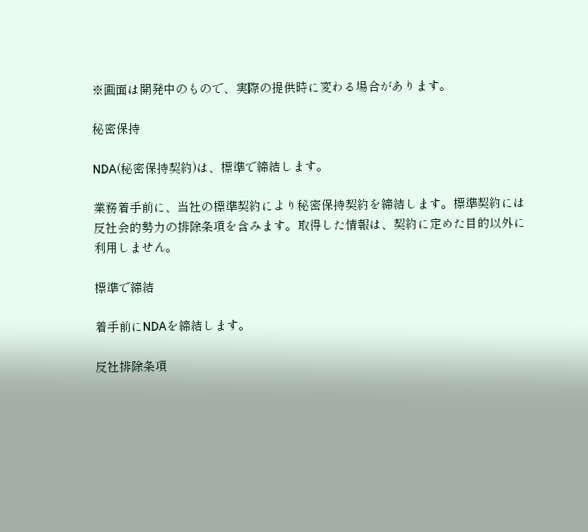※画面は開発中のもので、実際の提供時に変わる場合があります。

秘密保持

NDA(秘密保持契約)は、標準で締結します。

業務着手前に、当社の標準契約により秘密保持契約を締結します。標準契約には反社会的勢力の排除条項を含みます。取得した情報は、契約に定めた目的以外に利用しません。

標準で締結

着手前にNDAを締結します。

反社排除条項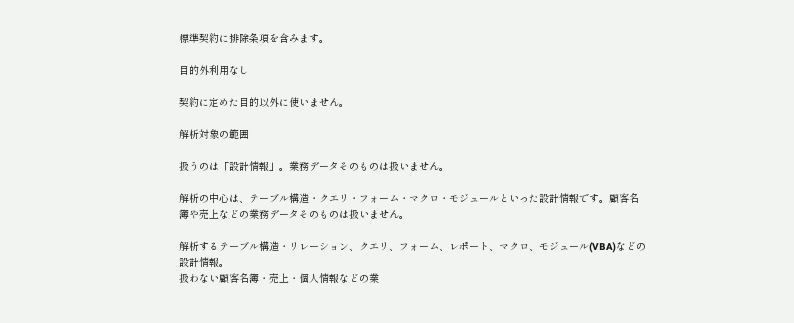標準契約に排除条項を含みます。

目的外利用なし

契約に定めた目的以外に使いません。

解析対象の範囲

扱うのは「設計情報」。業務データそのものは扱いません。

解析の中心は、テーブル構造・クエリ・フォーム・マクロ・モジュールといった設計情報です。顧客名簿や売上などの業務データそのものは扱いません。

解析するテーブル構造・リレーション、クエリ、フォーム、レポート、マクロ、モジュール(VBA)などの設計情報。
扱わない顧客名簿・売上・個人情報などの業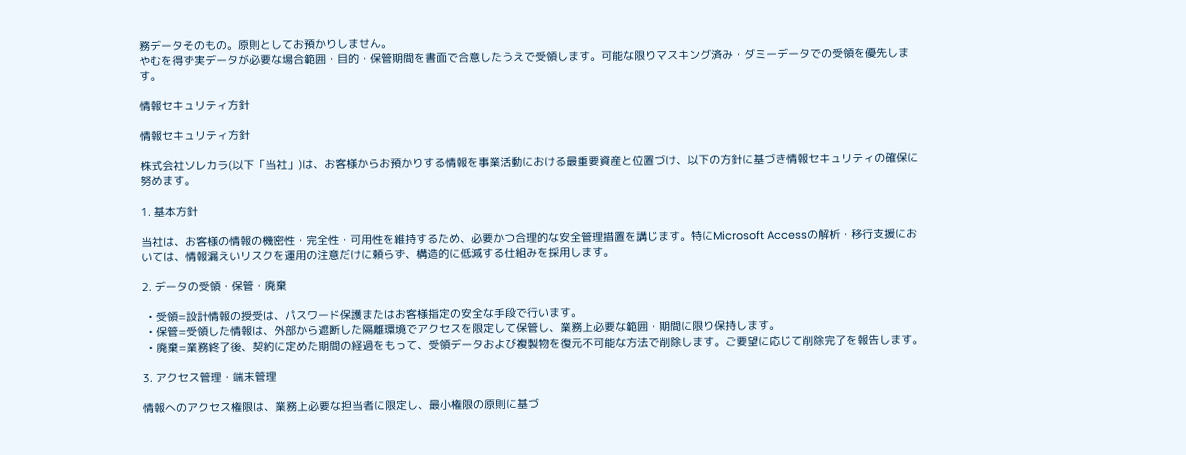務データそのもの。原則としてお預かりしません。
やむを得ず実データが必要な場合範囲・目的・保管期間を書面で合意したうえで受領します。可能な限りマスキング済み・ダミーデータでの受領を優先します。

情報セキュリティ方針

情報セキュリティ方針

株式会社ソレカラ(以下「当社」)は、お客様からお預かりする情報を事業活動における最重要資産と位置づけ、以下の方針に基づき情報セキュリティの確保に努めます。

1. 基本方針

当社は、お客様の情報の機密性・完全性・可用性を維持するため、必要かつ合理的な安全管理措置を講じます。特にMicrosoft Accessの解析・移行支援においては、情報漏えいリスクを運用の注意だけに頼らず、構造的に低減する仕組みを採用します。

2. データの受領・保管・廃棄

  • 受領=設計情報の授受は、パスワード保護またはお客様指定の安全な手段で行います。
  • 保管=受領した情報は、外部から遮断した隔離環境でアクセスを限定して保管し、業務上必要な範囲・期間に限り保持します。
  • 廃棄=業務終了後、契約に定めた期間の経過をもって、受領データおよび複製物を復元不可能な方法で削除します。ご要望に応じて削除完了を報告します。

3. アクセス管理・端末管理

情報へのアクセス権限は、業務上必要な担当者に限定し、最小権限の原則に基づ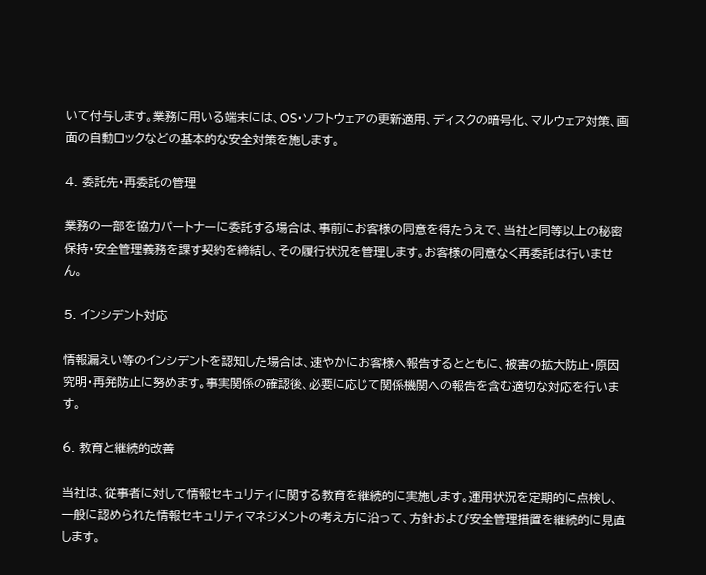いて付与します。業務に用いる端末には、OS・ソフトウェアの更新適用、ディスクの暗号化、マルウェア対策、画面の自動ロックなどの基本的な安全対策を施します。

4. 委託先・再委託の管理

業務の一部を協力パートナーに委託する場合は、事前にお客様の同意を得たうえで、当社と同等以上の秘密保持・安全管理義務を課す契約を締結し、その履行状況を管理します。お客様の同意なく再委託は行いません。

5. インシデント対応

情報漏えい等のインシデントを認知した場合は、速やかにお客様へ報告するとともに、被害の拡大防止・原因究明・再発防止に努めます。事実関係の確認後、必要に応じて関係機関への報告を含む適切な対応を行います。

6. 教育と継続的改善

当社は、従事者に対して情報セキュリティに関する教育を継続的に実施します。運用状況を定期的に点検し、一般に認められた情報セキュリティマネジメントの考え方に沿って、方針および安全管理措置を継続的に見直します。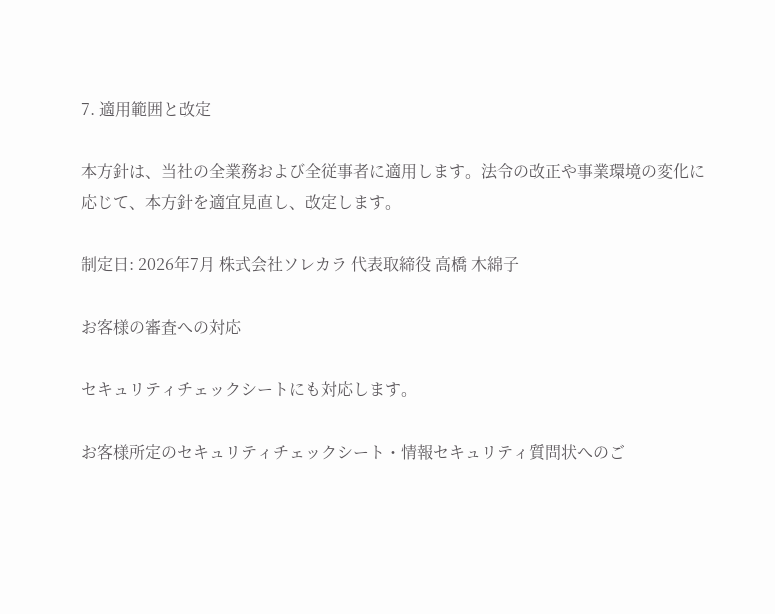7. 適用範囲と改定

本方針は、当社の全業務および全従事者に適用します。法令の改正や事業環境の変化に応じて、本方針を適宜見直し、改定します。

制定日: 2026年7月 株式会社ソレカラ 代表取締役 高橋 木綿子

お客様の審査への対応

セキュリティチェックシートにも対応します。

お客様所定のセキュリティチェックシート・情報セキュリティ質問状へのご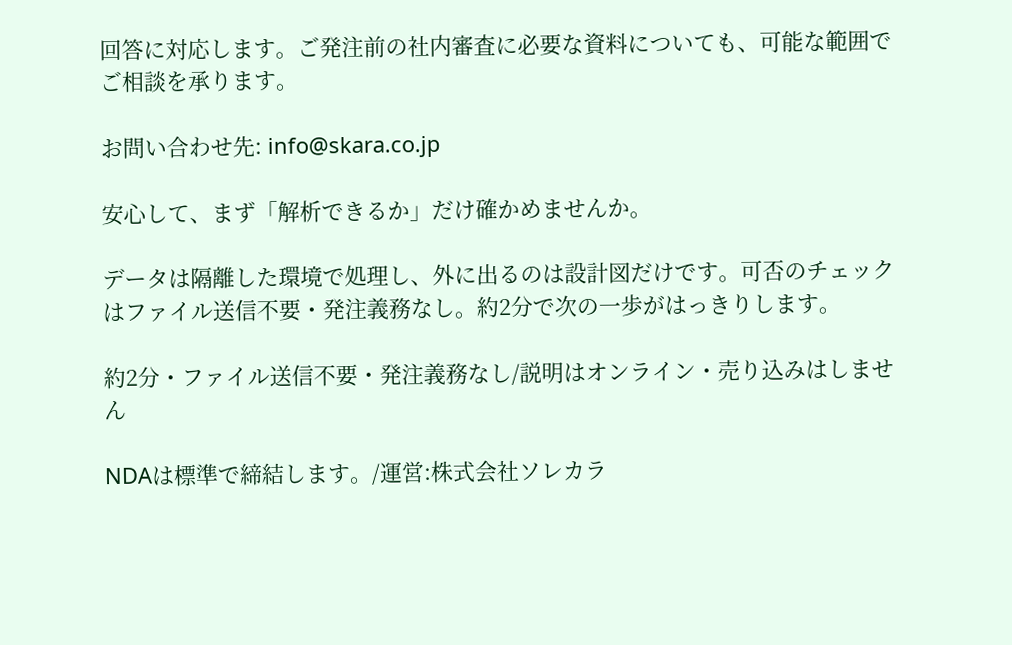回答に対応します。ご発注前の社内審査に必要な資料についても、可能な範囲でご相談を承ります。

お問い合わせ先: info@skara.co.jp

安心して、まず「解析できるか」だけ確かめませんか。

データは隔離した環境で処理し、外に出るのは設計図だけです。可否のチェックはファイル送信不要・発注義務なし。約2分で次の一歩がはっきりします。

約2分・ファイル送信不要・発注義務なし/説明はオンライン・売り込みはしません

NDAは標準で締結します。/運営:株式会社ソレカラ